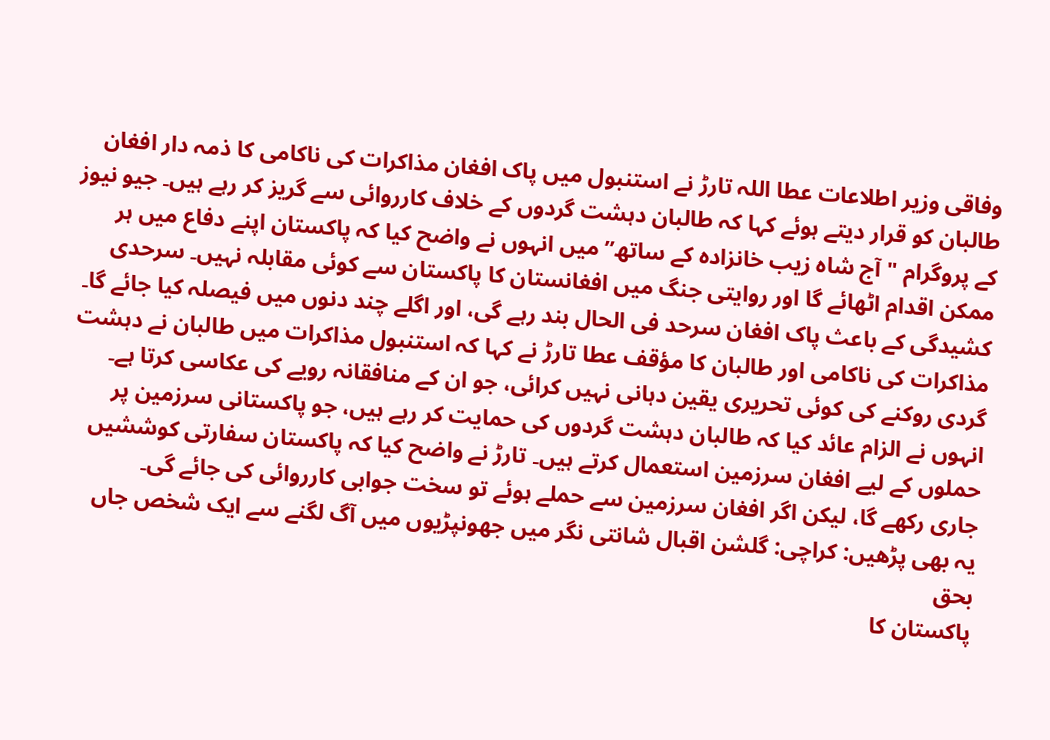وفاقی وزیر اطلاعات عطا اللہ تارڑ نے استنبول میں پاک افغان مذاکرات کی ناکامی کا ذمہ دار افغان طالبان کو قرار دیتے ہوئے کہا کہ طالبان دہشت گردوں کے خلاف کارروائی سے گریز کر رہے ہیں۔ جیو نیوز کے پروگرام "آج شاہ زیب خانزادہ کے ساتھ” میں انہوں نے واضح کیا کہ پاکستان اپنے دفاع میں ہر ممکن اقدام اٹھائے گا اور روایتی جنگ میں افغانستان کا پاکستان سے کوئی مقابلہ نہیں۔ سرحدی کشیدگی کے باعث پاک افغان سرحد فی الحال بند رہے گی، اور اگلے چند دنوں میں فیصلہ کیا جائے گا۔
مذاکرات کی ناکامی اور طالبان کا مؤقف عطا تارڑ نے کہا کہ استنبول مذاکرات میں طالبان نے دہشت گردی روکنے کی کوئی تحریری یقین دہانی نہیں کرائی، جو ان کے منافقانہ رویے کی عکاسی کرتا ہے۔ انہوں نے الزام عائد کیا کہ طالبان دہشت گردوں کی حمایت کر رہے ہیں، جو پاکستانی سرزمین پر حملوں کے لیے افغان سرزمین استعمال کرتے ہیں۔ تارڑ نے واضح کیا کہ پاکستان سفارتی کوششیں جاری رکھے گا، لیکن اگر افغان سرزمین سے حملے ہوئے تو سخت جوابی کارروائی کی جائے گی۔
یہ بھی پڑھیں: کراچی: گلشن اقبال شانتی نگر میں جھونپڑیوں میں آگ لگنے سے ایک شخص جاں بحق
پاکستان کا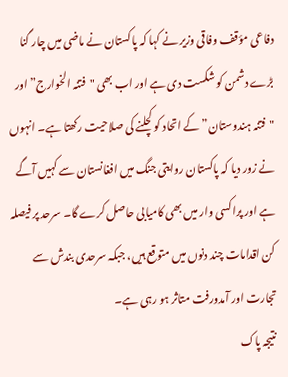دفاعی مؤقف وفاقی وزیر نے کہا کہ پاکستان نے ماضی میں چار گنا بڑے دشمن کو شکست دی ہے اور اب بھی "فتنہ الخوارج” اور "فتنہ ہندوستان” کے اتحاد کو کچلنے کی صلاحیت رکھتا ہے۔ انہوں نے زور دیا کہ پاکستان روایتی جنگ میں افغانستان سے کہیں آگے ہے اور پراکسی وار میں بھی کامیابی حاصل کرے گا۔ سرحد پر فیصلہ کن اقدامات چند دنوں میں متوقع ہیں، جبکہ سرحدی بندش سے تجارت اور آمدورفت متاثر ہو رہی ہے۔
نتیجہ پاک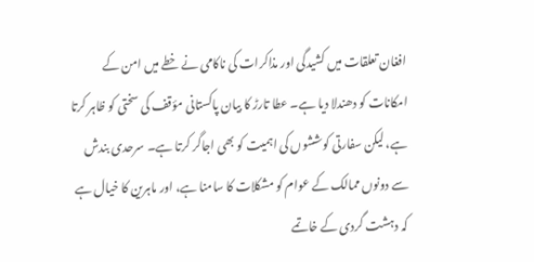افغان تعلقات میں کشیدگی اور مذاکرات کی ناکامی نے خطے میں امن کے امکانات کو دھندلا دیا ہے۔ عطا تارڑ کا بیان پاکستانی مؤقف کی سختی کو ظاہر کرتا ہے، لیکن سفارتی کوششوں کی اہمیت کو بھی اجاگر کرتا ہے۔ سرحدی بندش سے دونوں ممالک کے عوام کو مشکلات کا سامنا ہے، اور ماہرین کا خیال ہے کہ دہشت گردی کے خاتمے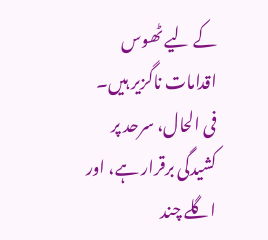کے لیے ٹھوس اقدامات ناگزیر ہیں۔ فی الحال، سرحد پر کشیدگی برقرار ہے، اور اگلے چند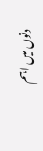دنوں میں اہم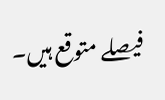فیصلے متوقع ہیں۔